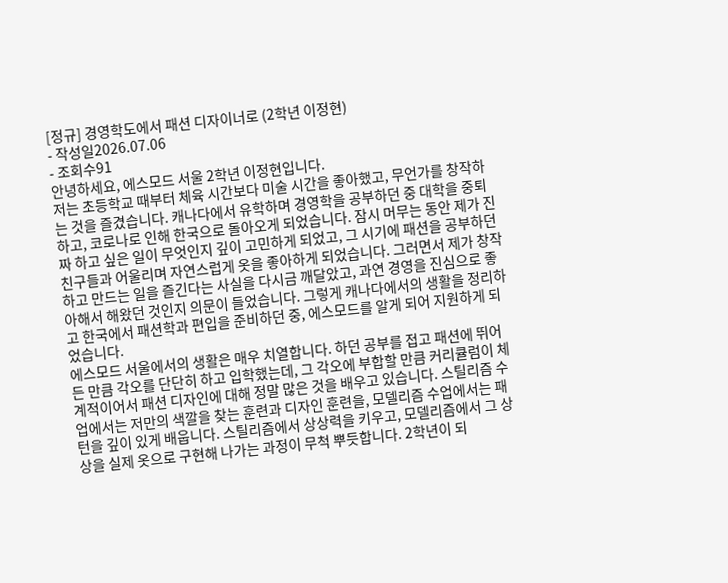[정규] 경영학도에서 패션 디자이너로 (2학년 이정현)
- 작성일2026.07.06
- 조회수91
안녕하세요, 에스모드 서울 2학년 이정현입니다.
저는 초등학교 때부터 체육 시간보다 미술 시간을 좋아했고, 무언가를 창작하는 것을 즐겼습니다. 캐나다에서 유학하며 경영학을 공부하던 중 대학을 중퇴하고, 코로나로 인해 한국으로 돌아오게 되었습니다. 잠시 머무는 동안 제가 진짜 하고 싶은 일이 무엇인지 깊이 고민하게 되었고, 그 시기에 패션을 공부하던 친구들과 어울리며 자연스럽게 옷을 좋아하게 되었습니다. 그러면서 제가 창작하고 만드는 일을 즐긴다는 사실을 다시금 깨달았고, 과연 경영을 진심으로 좋아해서 해왔던 것인지 의문이 들었습니다. 그렇게 캐나다에서의 생활을 정리하고 한국에서 패션학과 편입을 준비하던 중, 에스모드를 알게 되어 지원하게 되었습니다.
에스모드 서울에서의 생활은 매우 치열합니다. 하던 공부를 접고 패션에 뛰어든 만큼 각오를 단단히 하고 입학했는데, 그 각오에 부합할 만큼 커리큘럼이 체계적이어서 패션 디자인에 대해 정말 많은 것을 배우고 있습니다. 스틸리즘 수업에서는 저만의 색깔을 찾는 훈련과 디자인 훈련을, 모델리즘 수업에서는 패턴을 깊이 있게 배웁니다. 스틸리즘에서 상상력을 키우고, 모델리즘에서 그 상상을 실제 옷으로 구현해 나가는 과정이 무척 뿌듯합니다. 2학년이 되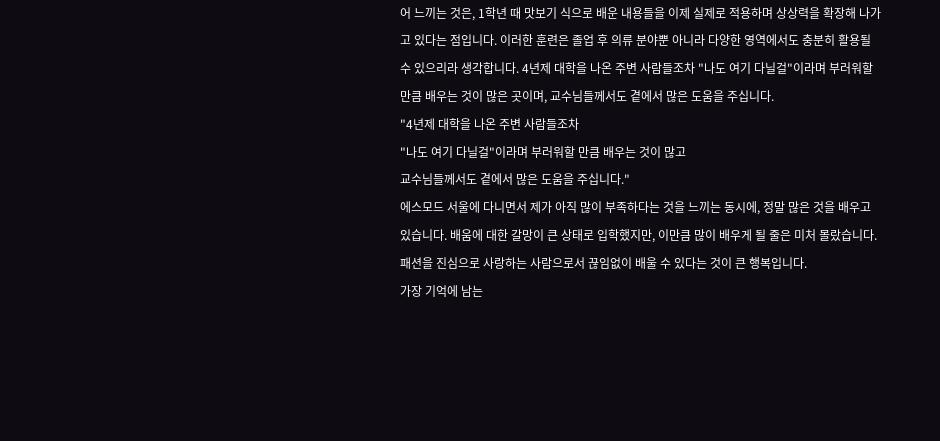어 느끼는 것은, 1학년 때 맛보기 식으로 배운 내용들을 이제 실제로 적용하며 상상력을 확장해 나가고 있다는 점입니다. 이러한 훈련은 졸업 후 의류 분야뿐 아니라 다양한 영역에서도 충분히 활용될 수 있으리라 생각합니다. 4년제 대학을 나온 주변 사람들조차 "나도 여기 다닐걸"이라며 부러워할 만큼 배우는 것이 많은 곳이며, 교수님들께서도 곁에서 많은 도움을 주십니다.
"4년제 대학을 나온 주변 사람들조차
"나도 여기 다닐걸"이라며 부러워할 만큼 배우는 것이 많고
교수님들께서도 곁에서 많은 도움을 주십니다."
에스모드 서울에 다니면서 제가 아직 많이 부족하다는 것을 느끼는 동시에, 정말 많은 것을 배우고 있습니다. 배움에 대한 갈망이 큰 상태로 입학했지만, 이만큼 많이 배우게 될 줄은 미처 몰랐습니다. 패션을 진심으로 사랑하는 사람으로서 끊임없이 배울 수 있다는 것이 큰 행복입니다.
가장 기억에 남는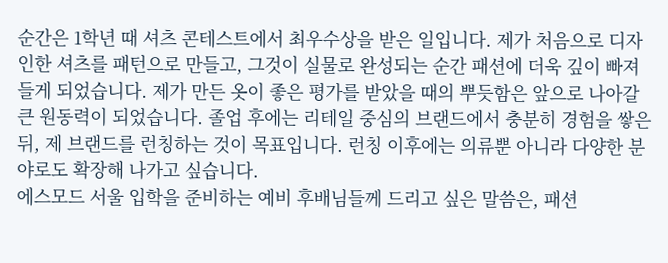순간은 1학년 때 셔츠 콘테스트에서 최우수상을 받은 일입니다. 제가 처음으로 디자인한 셔츠를 패턴으로 만들고, 그것이 실물로 완성되는 순간 패션에 더욱 깊이 빠져들게 되었습니다. 제가 만든 옷이 좋은 평가를 받았을 때의 뿌듯함은 앞으로 나아갈 큰 원동력이 되었습니다. 졸업 후에는 리테일 중심의 브랜드에서 충분히 경험을 쌓은 뒤, 제 브랜드를 런칭하는 것이 목표입니다. 런칭 이후에는 의류뿐 아니라 다양한 분야로도 확장해 나가고 싶습니다.
에스모드 서울 입학을 준비하는 예비 후배님들께 드리고 싶은 말씀은, 패션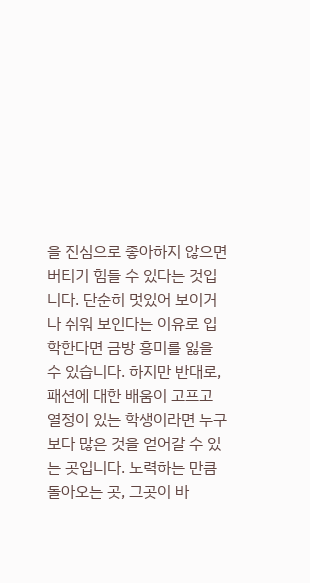을 진심으로 좋아하지 않으면 버티기 힘들 수 있다는 것입니다. 단순히 멋있어 보이거나 쉬워 보인다는 이유로 입학한다면 금방 흥미를 잃을 수 있습니다. 하지만 반대로, 패션에 대한 배움이 고프고 열정이 있는 학생이라면 누구보다 많은 것을 얻어갈 수 있는 곳입니다. 노력하는 만큼 돌아오는 곳, 그곳이 바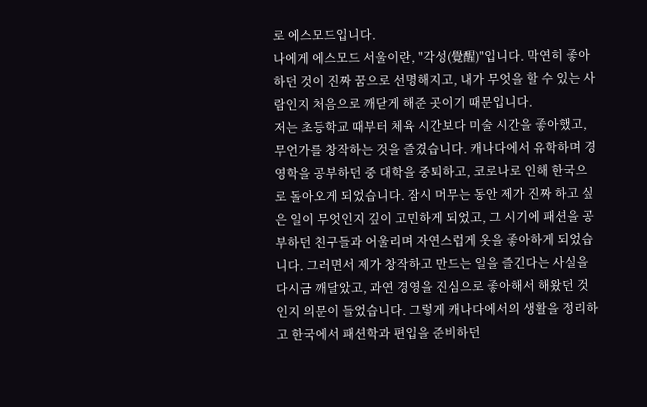로 에스모드입니다.
나에게 에스모드 서울이란, "각성(覺醒)"입니다. 막연히 좋아하던 것이 진짜 꿈으로 선명해지고, 내가 무엇을 할 수 있는 사람인지 처음으로 깨닫게 해준 곳이기 때문입니다.
저는 초등학교 때부터 체육 시간보다 미술 시간을 좋아했고, 무언가를 창작하는 것을 즐겼습니다. 캐나다에서 유학하며 경영학을 공부하던 중 대학을 중퇴하고, 코로나로 인해 한국으로 돌아오게 되었습니다. 잠시 머무는 동안 제가 진짜 하고 싶은 일이 무엇인지 깊이 고민하게 되었고, 그 시기에 패션을 공부하던 친구들과 어울리며 자연스럽게 옷을 좋아하게 되었습니다. 그러면서 제가 창작하고 만드는 일을 즐긴다는 사실을 다시금 깨달았고, 과연 경영을 진심으로 좋아해서 해왔던 것인지 의문이 들었습니다. 그렇게 캐나다에서의 생활을 정리하고 한국에서 패션학과 편입을 준비하던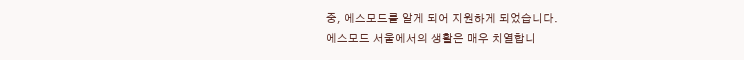중, 에스모드를 알게 되어 지원하게 되었습니다.
에스모드 서울에서의 생활은 매우 치열합니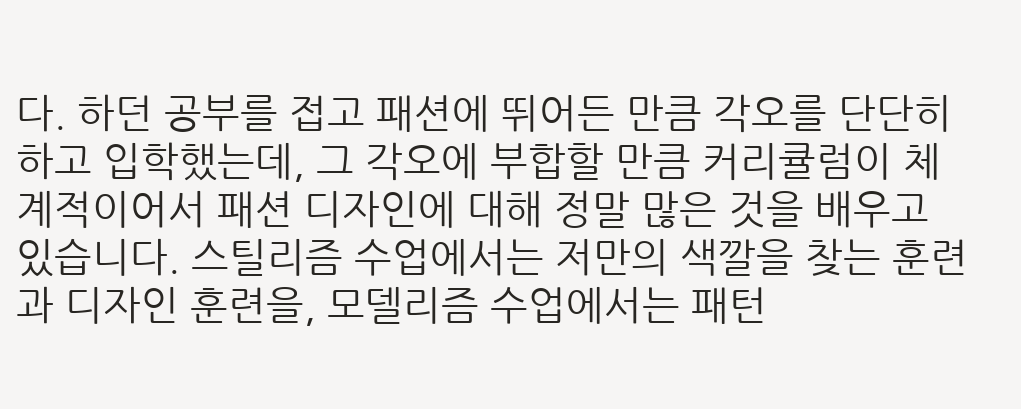다. 하던 공부를 접고 패션에 뛰어든 만큼 각오를 단단히 하고 입학했는데, 그 각오에 부합할 만큼 커리큘럼이 체계적이어서 패션 디자인에 대해 정말 많은 것을 배우고 있습니다. 스틸리즘 수업에서는 저만의 색깔을 찾는 훈련과 디자인 훈련을, 모델리즘 수업에서는 패턴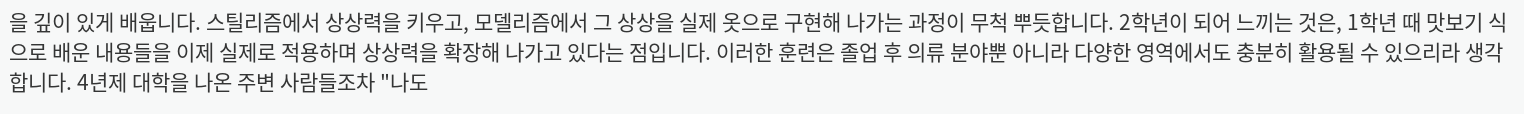을 깊이 있게 배웁니다. 스틸리즘에서 상상력을 키우고, 모델리즘에서 그 상상을 실제 옷으로 구현해 나가는 과정이 무척 뿌듯합니다. 2학년이 되어 느끼는 것은, 1학년 때 맛보기 식으로 배운 내용들을 이제 실제로 적용하며 상상력을 확장해 나가고 있다는 점입니다. 이러한 훈련은 졸업 후 의류 분야뿐 아니라 다양한 영역에서도 충분히 활용될 수 있으리라 생각합니다. 4년제 대학을 나온 주변 사람들조차 "나도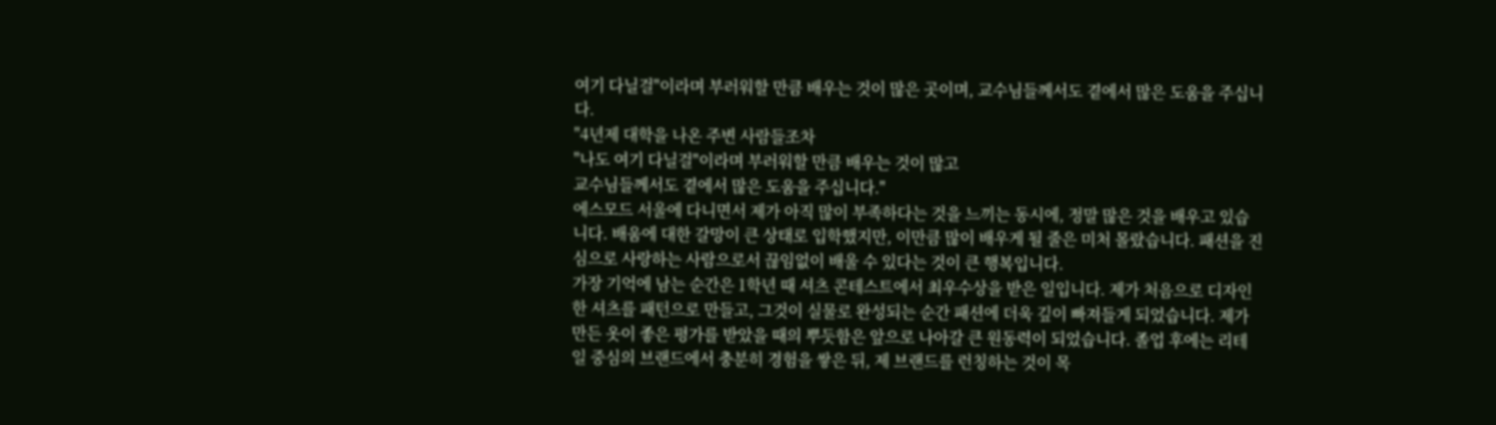여기 다닐걸"이라며 부러워할 만큼 배우는 것이 많은 곳이며, 교수님들께서도 곁에서 많은 도움을 주십니다.
"4년제 대학을 나온 주변 사람들조차
"나도 여기 다닐걸"이라며 부러워할 만큼 배우는 것이 많고
교수님들께서도 곁에서 많은 도움을 주십니다."
에스모드 서울에 다니면서 제가 아직 많이 부족하다는 것을 느끼는 동시에, 정말 많은 것을 배우고 있습니다. 배움에 대한 갈망이 큰 상태로 입학했지만, 이만큼 많이 배우게 될 줄은 미처 몰랐습니다. 패션을 진심으로 사랑하는 사람으로서 끊임없이 배울 수 있다는 것이 큰 행복입니다.
가장 기억에 남는 순간은 1학년 때 셔츠 콘테스트에서 최우수상을 받은 일입니다. 제가 처음으로 디자인한 셔츠를 패턴으로 만들고, 그것이 실물로 완성되는 순간 패션에 더욱 깊이 빠져들게 되었습니다. 제가 만든 옷이 좋은 평가를 받았을 때의 뿌듯함은 앞으로 나아갈 큰 원동력이 되었습니다. 졸업 후에는 리테일 중심의 브랜드에서 충분히 경험을 쌓은 뒤, 제 브랜드를 런칭하는 것이 목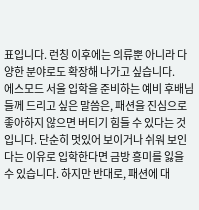표입니다. 런칭 이후에는 의류뿐 아니라 다양한 분야로도 확장해 나가고 싶습니다.
에스모드 서울 입학을 준비하는 예비 후배님들께 드리고 싶은 말씀은, 패션을 진심으로 좋아하지 않으면 버티기 힘들 수 있다는 것입니다. 단순히 멋있어 보이거나 쉬워 보인다는 이유로 입학한다면 금방 흥미를 잃을 수 있습니다. 하지만 반대로, 패션에 대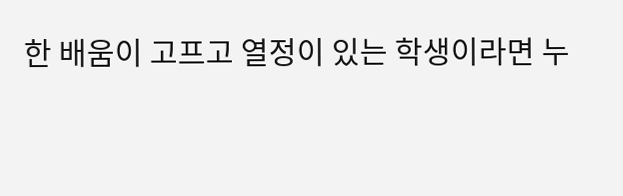한 배움이 고프고 열정이 있는 학생이라면 누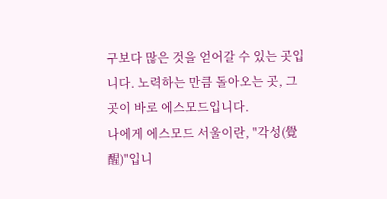구보다 많은 것을 얻어갈 수 있는 곳입니다. 노력하는 만큼 돌아오는 곳, 그곳이 바로 에스모드입니다.
나에게 에스모드 서울이란, "각성(覺醒)"입니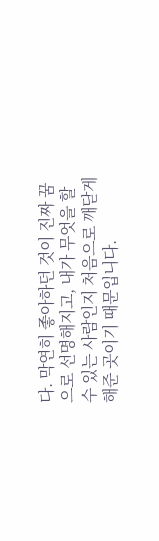다. 막연히 좋아하던 것이 진짜 꿈으로 선명해지고, 내가 무엇을 할 수 있는 사람인지 처음으로 깨닫게 해준 곳이기 때문입니다.